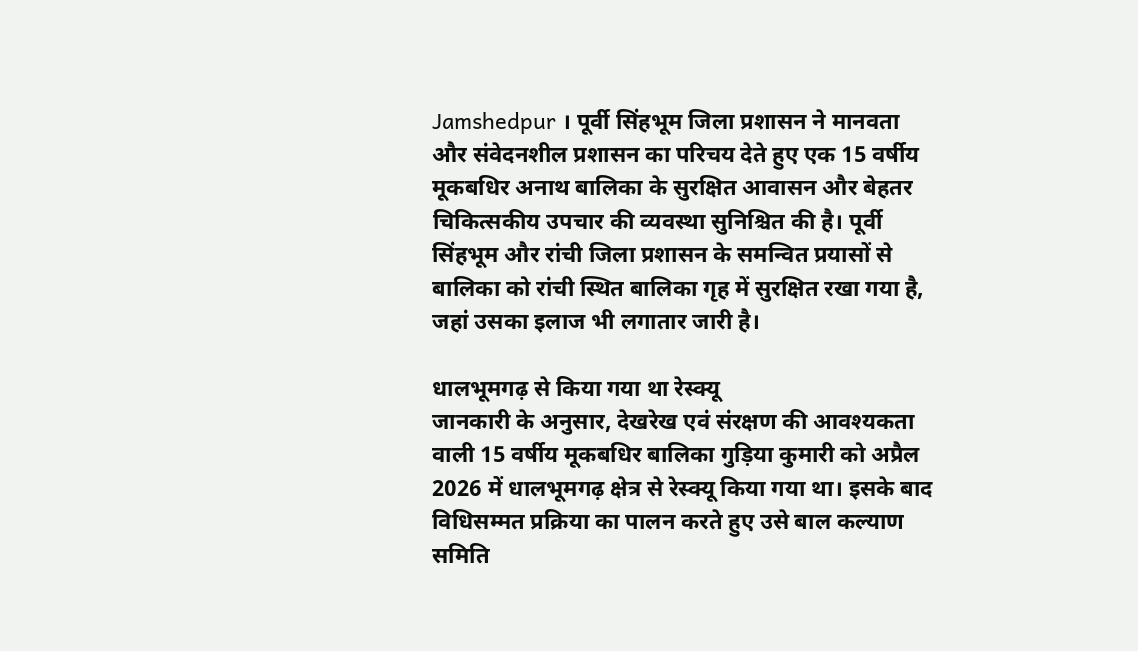Jamshedpur । पूर्वी सिंहभूम जिला प्रशासन ने मानवता और संवेदनशील प्रशासन का परिचय देते हुए एक 15 वर्षीय मूकबधिर अनाथ बालिका के सुरक्षित आवासन और बेहतर चिकित्सकीय उपचार की व्यवस्था सुनिश्चित की है। पूर्वी सिंहभूम और रांची जिला प्रशासन के समन्वित प्रयासों से बालिका को रांची स्थित बालिका गृह में सुरक्षित रखा गया है, जहां उसका इलाज भी लगातार जारी है।

धालभूमगढ़ से किया गया था रेस्क्यू
जानकारी के अनुसार, देखरेख एवं संरक्षण की आवश्यकता वाली 15 वर्षीय मूकबधिर बालिका गुड़िया कुमारी को अप्रैल 2026 में धालभूमगढ़ क्षेत्र से रेस्क्यू किया गया था। इसके बाद विधिसम्मत प्रक्रिया का पालन करते हुए उसे बाल कल्याण समिति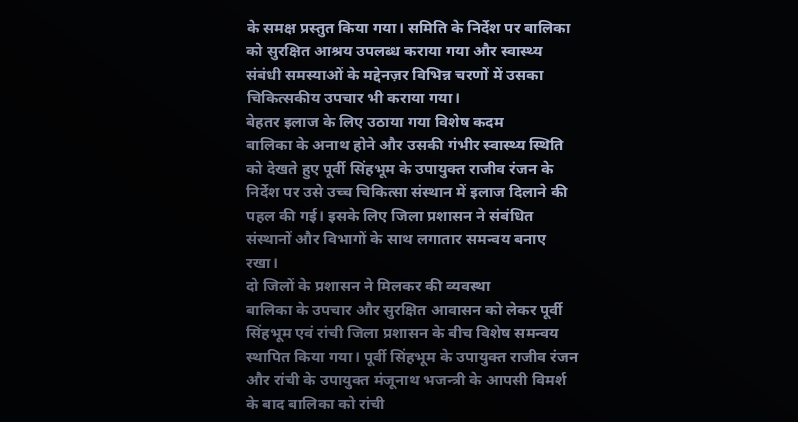के समक्ष प्रस्तुत किया गया। समिति के निर्देश पर बालिका को सुरक्षित आश्रय उपलब्ध कराया गया और स्वास्थ्य संबंधी समस्याओं के मद्देनज़र विभिन्न चरणों में उसका चिकित्सकीय उपचार भी कराया गया।
बेहतर इलाज के लिए उठाया गया विशेष कदम
बालिका के अनाथ होने और उसकी गंभीर स्वास्थ्य स्थिति को देखते हुए पूर्वी सिंहभूम के उपायुक्त राजीव रंजन के निर्देश पर उसे उच्च चिकित्सा संस्थान में इलाज दिलाने की पहल की गई। इसके लिए जिला प्रशासन ने संबंधित संस्थानों और विभागों के साथ लगातार समन्वय बनाए रखा।
दो जिलों के प्रशासन ने मिलकर की व्यवस्था
बालिका के उपचार और सुरक्षित आवासन को लेकर पूर्वी सिंहभूम एवं रांची जिला प्रशासन के बीच विशेष समन्वय स्थापित किया गया। पूर्वी सिंहभूम के उपायुक्त राजीव रंजन और रांची के उपायुक्त मंजूनाथ भजन्त्री के आपसी विमर्श के बाद बालिका को रांची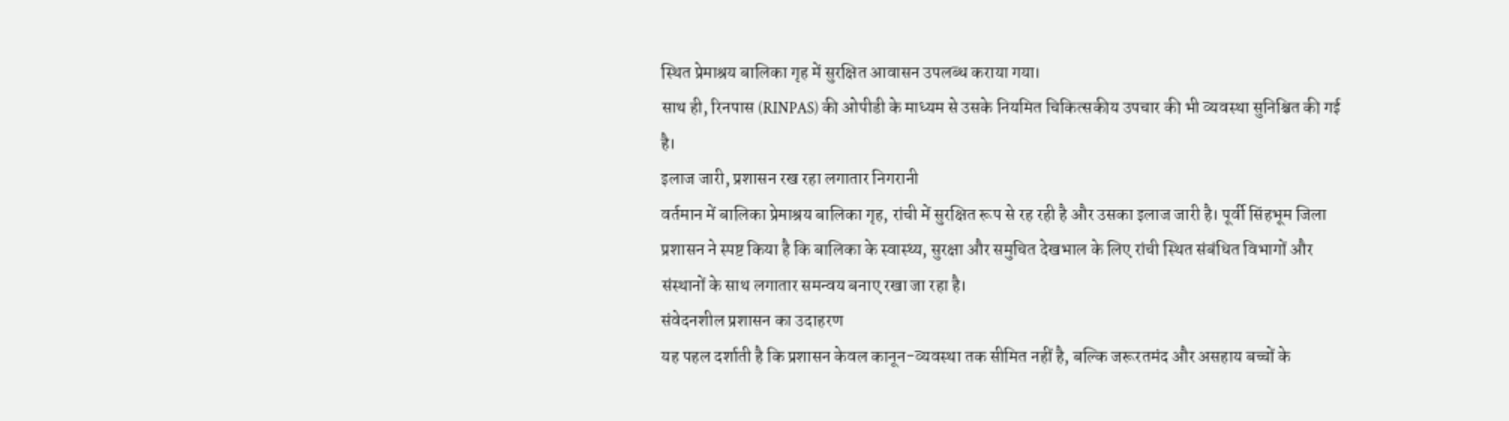स्थित प्रेमाश्रय बालिका गृह में सुरक्षित आवासन उपलब्ध कराया गया।
साथ ही, रिनपास (RINPAS) की ओपीडी के माध्यम से उसके नियमित चिकित्सकीय उपचार की भी व्यवस्था सुनिश्चित की गई है।
इलाज जारी, प्रशासन रख रहा लगातार निगरानी
वर्तमान में बालिका प्रेमाश्रय बालिका गृह, रांची में सुरक्षित रूप से रह रही है और उसका इलाज जारी है। पूर्वी सिंहभूम जिला प्रशासन ने स्पष्ट किया है कि बालिका के स्वास्थ्य, सुरक्षा और समुचित देखभाल के लिए रांची स्थित संबंधित विभागों और संस्थानों के साथ लगातार समन्वय बनाए रखा जा रहा है।
संवेदनशील प्रशासन का उदाहरण
यह पहल दर्शाती है कि प्रशासन केवल कानून-व्यवस्था तक सीमित नहीं है, बल्कि जरूरतमंद और असहाय बच्चों के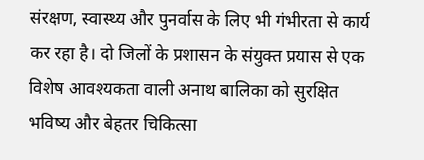संरक्षण, स्वास्थ्य और पुनर्वास के लिए भी गंभीरता से कार्य कर रहा है। दो जिलों के प्रशासन के संयुक्त प्रयास से एक विशेष आवश्यकता वाली अनाथ बालिका को सुरक्षित भविष्य और बेहतर चिकित्सा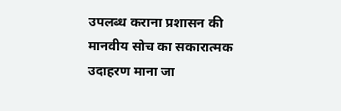उपलब्ध कराना प्रशासन की मानवीय सोच का सकारात्मक उदाहरण माना जा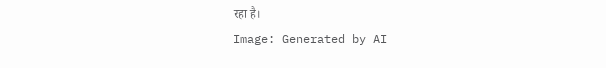रहा है।
Image: Generated by AI